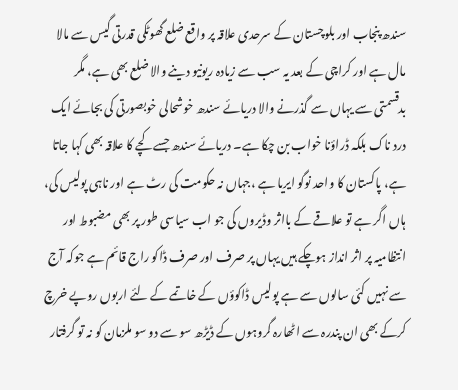سندھ پنجاب اور بلوچستان کے سرحدی علاقہ پر واقع ضلع گھوٹکی قدرتی گیس سے مالا مال ہے اور کراچی کے بعد یہ سب سے زیادہ ریونیو دینے والا ضلع بھی ہے، مگر بدقسمتی سے یہاں سے گذرنے والا دریائے سندھ خوشحالی خوبصورتی کی بجائے ایک درد ناک بلکہ ڈراؤنا خواب بن چکا ہے۔ دریائے سندھ جسے کچے کا علاقہ بھی کہا جاتا ہے، پاکستان کا واحد نوگو ایریا ہے ،جہاں نہ حکومت کی رٹ ہے اور ناہی پولیس کی، ہاں اگر ہے تو علاقے کے بااثر وڈیروں کی جو اب سیاسی طور پر بھی مضبوط اور انتظامیہ پر اثر انداز ہوچکے ہیں یہاں پر صرف اور صرف ڈاکو راج قائم ہے جوکہ آج سے نہیں کئی سالوں سے ہے پولیس ڈاکوؤں کے خاتمے کے لئے اربوں روپے خرچ کرکے بھی ان پندرہ سے اٹھارہ گروہوں کے ڈیڑھ سو سے دو سو ملزمان کو نہ تو گرفتار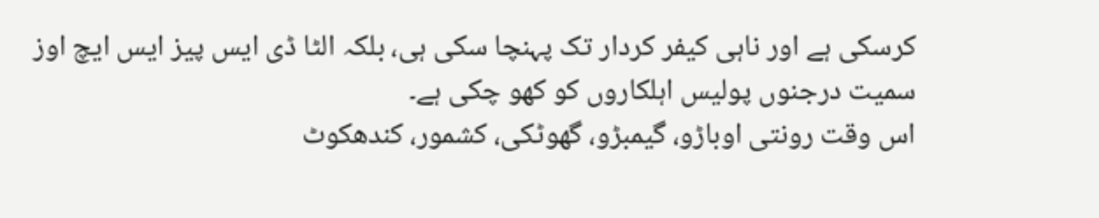کرسکی ہے اور ناہی کیفر کردار تک پہنچا سکی ہی، بلکہ الٹا ڈی ایس پیز ایس ایچ اوز سمیت درجنوں پولیس اہلکاروں کو کھو چکی ہے۔
اس وقت رونتی اوباڑو، گیمبڑو، گھوٹکی، کشمور، کندھکوٹ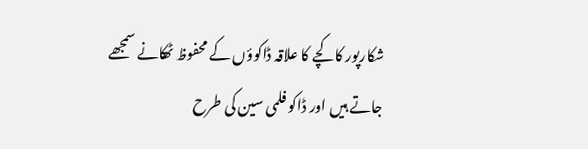شکارپور کا کچے کا علاقہ ڈاکوؤں کے محفوظ ٹھکانے سمجھے جاتے ہیں اور ڈاکو فلمی سین کی طرح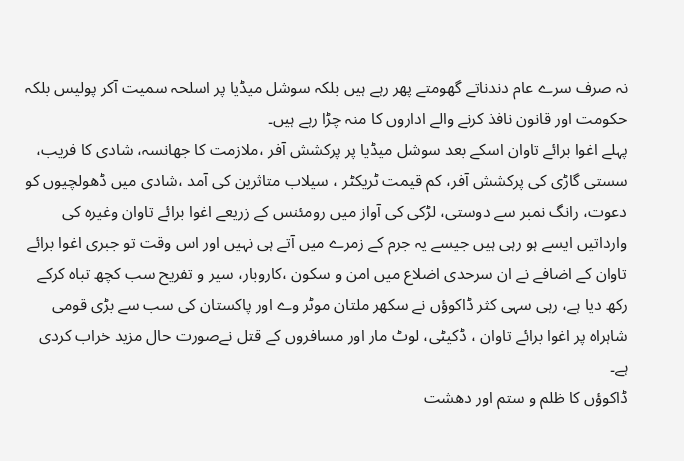نہ صرف سرے عام دندناتے گھومتے پھر رہے ہیں بلکہ سوشل میڈیا پر اسلحہ سمیت آکر پولیس بلکہ حکومت اور قانون نافذ کرنے والے اداروں کا منہ چڑا رہے ہیں۔
پہلے اغوا برائے تاوان اسکے بعد سوشل میڈیا پر پرکشش آفر ،ملازمت کا جھانسہ، شادی کا فریب، سستی گاڑی کی پرکشش آفر، کم قیمت ٹریکٹر ، سیلاب متاثرین کی آمد ،شادی میں ڈھولچیوں کو دعوت، رانگ نمبر سے دوستی، لڑکی کی آواز میں رومئنس کے زریعے اغوا برائے تاوان وغیرہ کی وارداتیں ایسے ہو رہی ہیں جیسے یہ جرم کے زمرے میں آتے ہی نہیں اور اس وقت تو جبری اغوا برائے تاوان کے اضافے نے ان سرحدی اضلاع میں امن و سکون ،کاروبار، سیر و تفریح سب کچھ تباہ کرکے رکھ دیا ہے، رہی سہی کثر ڈاکوؤں نے سکھر ملتان موٹر وے اور پاکستان کی سب سے بڑی قومی شاہراہ پر اغوا برائے تاوان ، ڈکیٹی، لوٹ مار اور مسافروں کے قتل نےصورت حال مزید خراب کردی ہے۔
ڈاکوؤں کا ظلم و ستم اور دھشت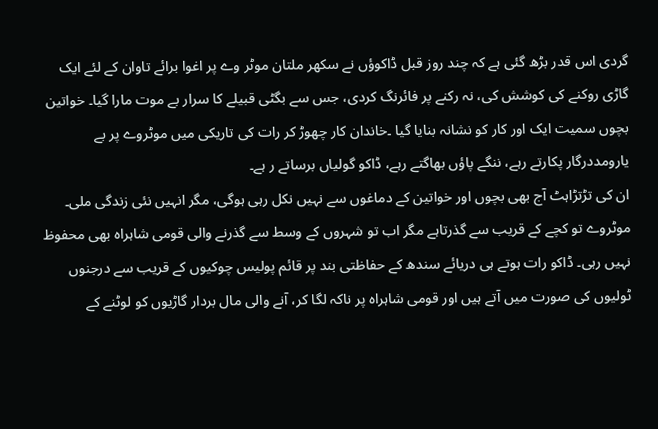گردی اس قدر بڑھ گئی ہے کہ چند روز قبل ڈاکوؤں نے سکھر ملتان موٹر وے پر اغوا برائے تاوان کے لئے ایک گاڑی روکنے کی کوشش کی، نہ رکنے پر فائرنگ کردی، جس سے بگٹی قبیلے کا سرار بے موت مارا گیا۔ خواتین بچوں سمیت ایک اور کار کو نشانہ بنایا گیا ۔خاندان کار چھوڑ کر رات کی تاریکی میں موٹروے پر بے یارومددرگار پکارتے رہے، ننگے پاؤں بھاگتے رہے، ڈاکو گولیاں برساتے ر ہے۔
ان کی تڑتڑاہٹ آج بھی بچوں اور خواتین کے دماغوں سے نہیں نکل رہی ہوگی، مگر انہیں نئی زندگی ملی۔ موٹروے تو کچے کے قریب سے گذرتاہے مگر اب تو شہروں کے وسط سے گذرنے والی قومی شاہراہ بھی محفوظ نہیں رہی۔ ڈاکو رات ہوتے ہی دریائے سندھ کے حفاظتی بند پر قائم پولیس چوکیوں کے قریب سے درجنوں ٹولیوں کی صورت میں آتے ہیں اور قومی شاہراہ پر ناکہ لگا کر، آنے والی مال بردار گاڑیوں کو لوٹنے کے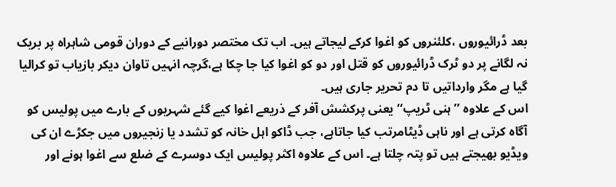بعد ڈرائیوروں ،کلئنروں کو اغوا کرکے لیجاتے ہیں۔ اب تک مختصر دورانیے کے دوران قومی شاہراہ پر بریک نہ لگانے پر دو ٹرک ڈرائیوروں کو قتل اور دو کو اغوا کیا جا چکا ہے،گرچہ انہیں تاوان دیکر بازیاب تو کرالیا گیا ہے مگر وارداتیں تا دم تحریر جاری ہیں۔
اس کے علاوہ ’’ہنی ٹریپ‘‘ یعنی پرکشش آفر کے ذریعے اغوا کیے گئے شہریوں کے بارے میں پولیس کو آگاہ کرتی ہے اور ناہی ڈیٹامرتب کیا جاتاہے، جب ڈاکو اہل خانہ کو تشدد یا زنجیروں میں جکڑے ان کی ویڈیو بھیجتے ہیں تو پتہ چلتا ہے۔ اس کے علاوہ اکثر پولیس ایک دوسرے کے ضلع سے اغوا ہونے اور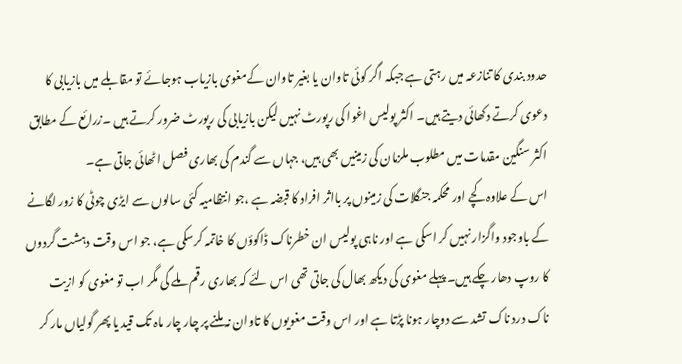حدود بندی کا تنازعہ میں رہتی ہے جبکہ اگر کوئی تاوان یا بغیر تاوان کےمغوی بازیاب ہوجائے تو مقابلے میں بازیابی کا دعوی کرتے دکھائی دیتے ہیں۔ اکثر پولیس اغوا کی رپورٹ نہیں لیکن بازیابی کی رپورٹ ضرور کرتے ہیں ۔زرائع کے مطابق اکثر سنگین مقدمات میں مطلوب ملزمان کی زمینیں بھی ہیں، جہاں سے گندم کی بھاری فصل اٹھائی جاتی ہے۔
اس کے علاوہ کچے اور محکمہ جنگلات کی زمینوں پر بااثر افراد کا قبضہ ہے ،جو انتظامیہ کئی سالوں سے ایڑی چوٹی کا زور لگانے کے باوجود واگزار نہیں کر اسکی ہے اور ناہی پولیس ان خطرناک ڈاکوؤں کا خاتمہ کرسکی ہے، جو اس وقت دہشت گردوں کا روپ دھار چکے ہیں۔ پہلے مغوی کی دیکھ بھال کی جاتی تھی اس لئے کہ بھاری رقم ملے گی مگر اب تو مغوی کو ازیت ناک درد ناک تشد سے دوچار ہونا پڑتا ہے اور اس وقت مغویوں کا تاوان نہ ملنے پر چار چار ماہ تک قید یا پھر گولیاں مار کر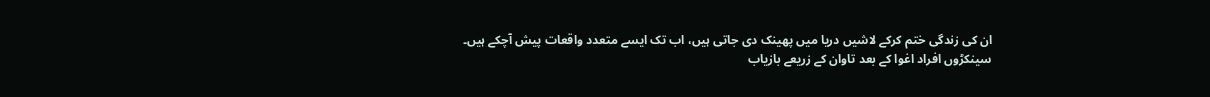ان کی زندگی ختم کرکے لاشیں دریا میں پھینک دی جاتی ہیں، اب تک ایسے متعدد واقعات پیش آچکے ہیں۔
سینکڑوں افراد اغوا کے بعد تاوان کے زریعے بازیاب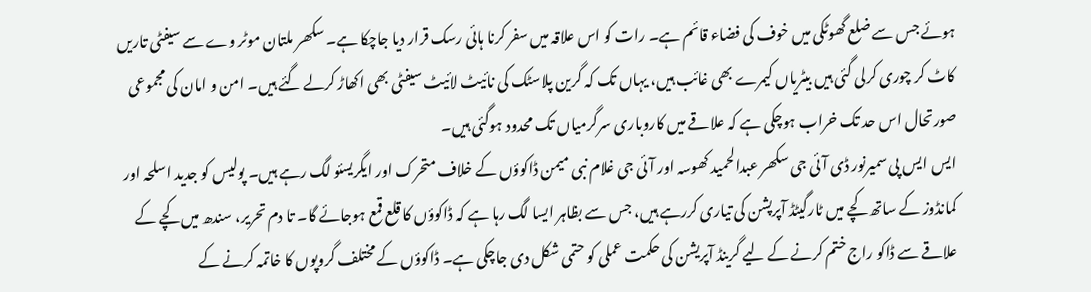ہوئے جس سے ضلع گھوٹکی میں خوف کی فضاء قائم ہے۔ رات کو اس علاقہ میں سفر کرنا ہائی رسک قرار دیا جاچکا ہے۔ سکھر ملتان موٹر وے سے سیفٹی تاریں کاٹ کر چوری کرلی گئی ہیں بیٹریاں کیمرے بھی غائب ہیں، یہاں تک کہ گرین پلاسٹک کی نائیٹ لائیٹ سیفٹی بھی اکھاڑ کرلے گئے ہیں۔ امن و امان کی مجموعی صورتحال اس حد تک خراب ہوچکی ہے کہ علاقے میں کاروباری سرگرمیاں تک محدود ہوگئی ہیں۔
ایس ایس پی سمیرنور ڈی آئی جی سکھر عبدالحمید کھوسہ اور آئی جی غلام نبی میمن ڈاکوؤں کے خلاف متحرک اور ایگریسئو لگ رہے ہیں۔ پولیس کو جدید اسلحہ اور کمانڈوز کے ساتھ کچے میں ٹارگیٹڈ آپرپشن کی تیاری کررہے ہیں، جس سے بظاہر ایسا لگ رہا ہے کہ ڈاکوؤں کا قلع قمع ہوجائے گا۔ تا دم تحریر، سندھ میں کچے کے علاقے سے ڈاکو راج ختم کرنے کے لیے گرینڈ آپریشن کی حکمت عملی کو حتمی شکل دی جاچکی ہے۔ ڈاکوؤں کے مختلف گروپوں کا خاتمہ کرنے کے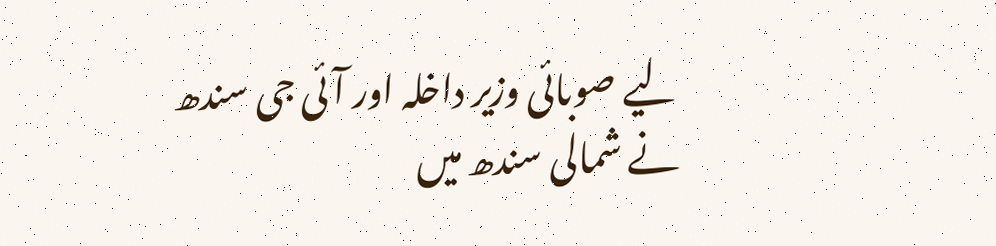لیے صوبائی وزیر داخلہ اور آئی جی سندھ نے شمالی سندھ میں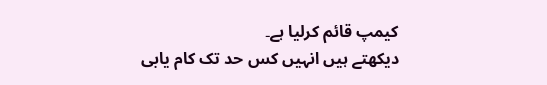کیمپ قائم کرلیا ہے۔
دیکھتے ہیں انہیں کس حد تک کام یابی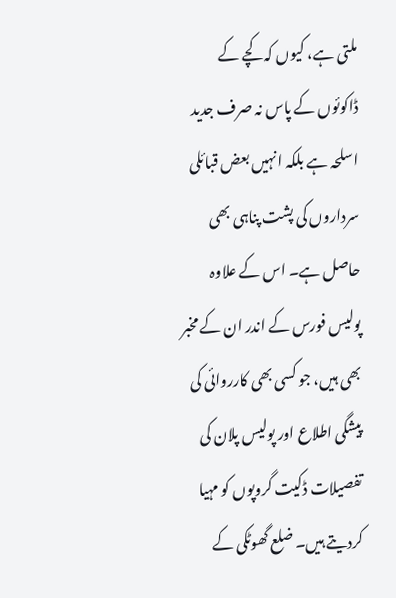ملتی ہے، کیوں کہ کچے کے ڈاکوئوں کے پاس نہ صرف جدید اسلحہ ہے بلکہ انہیں بعض قبائلی سرداروں کی پشت پناہی بھی حاصل ہے۔ اس کے علاوہ پولیس فورس کے اندر ان کے مخبر بھی ہیں، جو کسی بھی کارروائی کی پیشگی اطلاع اور پولیس پلان کی تفصیلات ڈکیت گروپوں کو مہیا کردیتے ہیں۔ ضلع گھوٹکی کے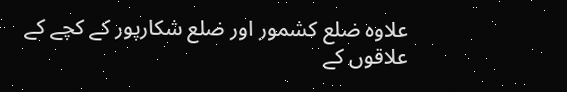علاوہ ضلع کشمور اور ضلع شکارپور کے کچے کے علاقوں کے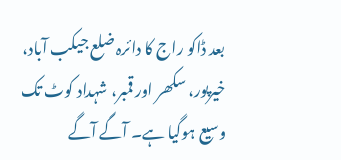بعد ڈاکو راج کا دائرہ ضلع جیکب آباد، خیرپور، سکھر اور قمبر، شہداد کوٹ تک وسیع ہوگیا ہے۔ آگے آگے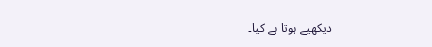دیکھیے ہوتا ہے کیا۔